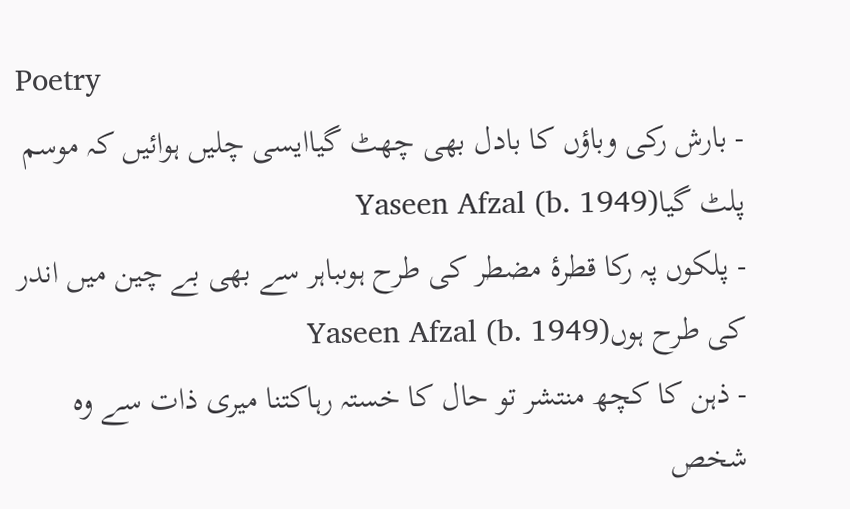Poetry
- بارش رکی وباؤں کا بادل بھی چھٹ گیاایسی چلیں ہوائیں کہ موسم پلٹ گیاYaseen Afzal (b. 1949)
- پلکوں پہ رکا قطرۂ مضطر کی طرح ہوںباہر سے بھی بے چین میں اندر کی طرح ہوںYaseen Afzal (b. 1949)
- ذہن کا کچھ منتشر تو حال کا خستہ رہاکتنا میری ذات سے وہ شخص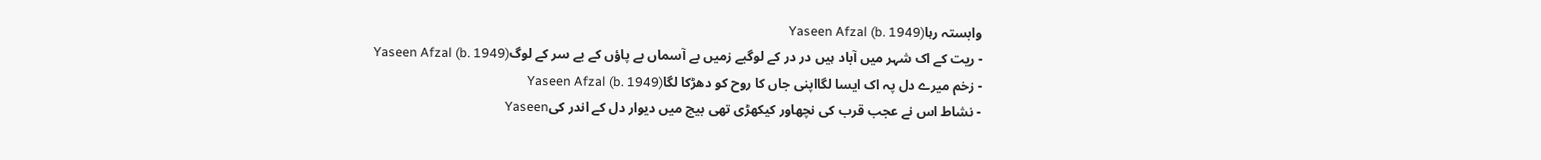وابستہ رہاYaseen Afzal (b. 1949)
- ریت کے اک شہر میں آباد ہیں در در کے لوگبے زمیں بے آسماں بے پاؤں کے بے سر کے لوگYaseen Afzal (b. 1949)
- زخم میرے دل پہ اک ایسا لگااپنی جاں کا روح کو دھڑکا لگاYaseen Afzal (b. 1949)
- نشاط اس نے عجب قرب کی نچھاور کیکھڑی تھی بیچ میں دیوار دل کے اندر کیYaseen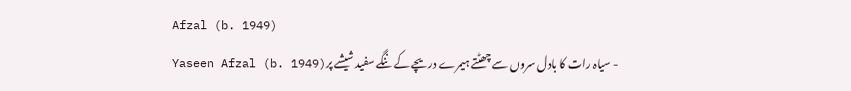Afzal (b. 1949)
- سیاہ رات کا بادل سروں سے چھٹتے ہیمرے دریچے کے ننگے سفید شیشے پرYaseen Afzal (b. 1949)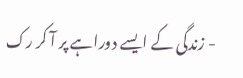- زندگی کے ایسے دوراہے پر آ کر رک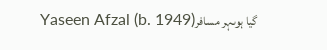گیا ہوںہر مسافرYaseen Afzal (b. 1949)